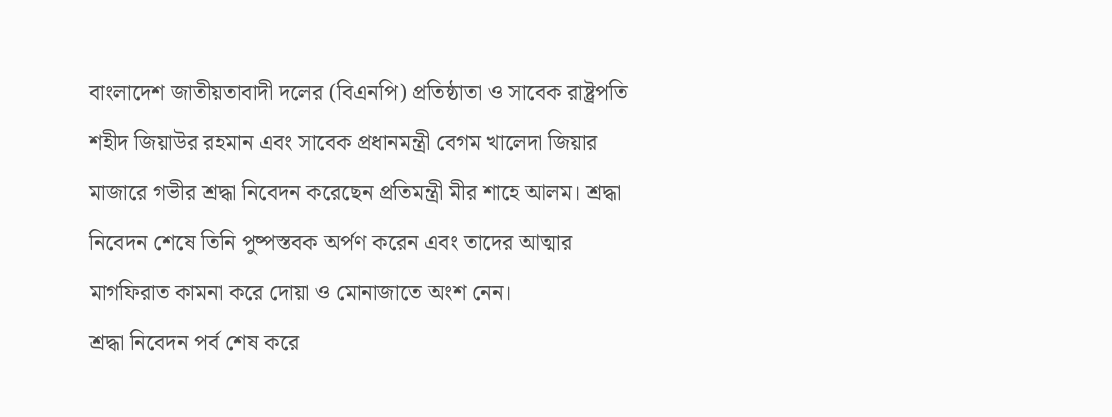বাংলাদেশ জাতীয়তাবাদী দলের (বিএনপি) প্রতিষ্ঠাতা ও সাবেক রাষ্ট্রপতি শহীদ জিয়াউর রহমান এবং সাবেক প্রধানমন্ত্রী বেগম খালেদা জিয়ার মাজারে গভীর শ্রদ্ধা নিবেদন করেছেন প্রতিমন্ত্রী মীর শাহে আলম। শ্রদ্ধা নিবেদন শেষে তিনি পুষ্পস্তবক অর্পণ করেন এবং তাদের আত্মার মাগফিরাত কামনা করে দোয়া ও মোনাজাতে অংশ নেন।
শ্রদ্ধা নিবেদন পর্ব শেষ করে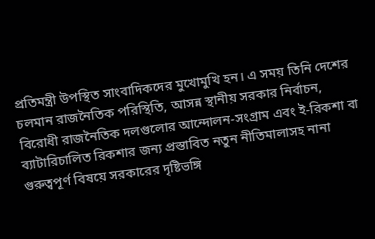প্রতিমন্ত্রী উপস্থিত সাংবাদিকদের মুখোমুখি হন। এ সময় তিনি দেশের চলমান রাজনৈতিক পরিস্থিতি, আসন্ন স্থানীয় সরকার নির্বাচন, বিরোধী রাজনৈতিক দলগুলোর আন্দোলন-সংগ্রাম এবং ই-রিকশা বা ব্যাটারিচালিত রিকশার জন্য প্রস্তাবিত নতুন নীতিমালাসহ নানা গুরুত্বপূর্ণ বিষয়ে সরকারের দৃষ্টিভঙ্গি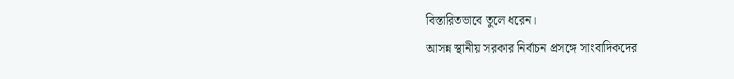বিস্তারিতভাবে তুলে ধরেন।
আসন্ন স্থানীয় সরকার নির্বাচন প্রসঙ্গে সাংবাদিকদের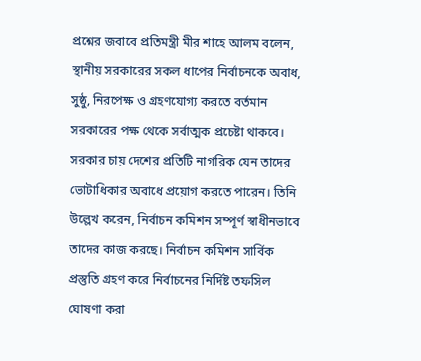প্রশ্নের জবাবে প্রতিমন্ত্রী মীর শাহে আলম বলেন, স্থানীয় সরকারের সকল ধাপের নির্বাচনকে অবাধ, সুষ্ঠু, নিরপেক্ষ ও গ্রহণযোগ্য করতে বর্তমান সরকারের পক্ষ থেকে সর্বাত্মক প্রচেষ্টা থাকবে। সরকার চায় দেশের প্রতিটি নাগরিক যেন তাদের ভোটাধিকার অবাধে প্রয়োগ করতে পারেন। তিনি উল্লেখ করেন, নির্বাচন কমিশন সম্পূর্ণ স্বাধীনভাবে তাদের কাজ করছে। নির্বাচন কমিশন সার্বিক প্রস্তুতি গ্রহণ করে নির্বাচনের নির্দিষ্ট তফসিল ঘোষণা করা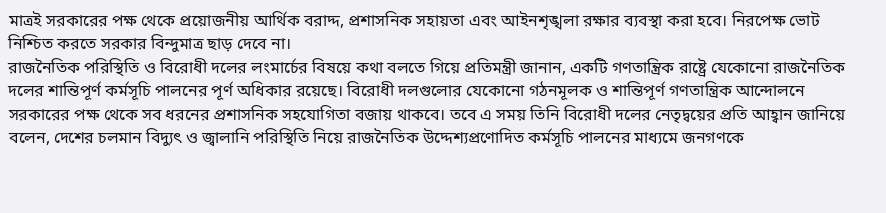মাত্রই সরকারের পক্ষ থেকে প্রয়োজনীয় আর্থিক বরাদ্দ, প্রশাসনিক সহায়তা এবং আইনশৃঙ্খলা রক্ষার ব্যবস্থা করা হবে। নিরপেক্ষ ভোট নিশ্চিত করতে সরকার বিন্দুমাত্র ছাড় দেবে না।
রাজনৈতিক পরিস্থিতি ও বিরোধী দলের লংমার্চের বিষয়ে কথা বলতে গিয়ে প্রতিমন্ত্রী জানান, একটি গণতান্ত্রিক রাষ্ট্রে যেকোনো রাজনৈতিক দলের শান্তিপূর্ণ কর্মসূচি পালনের পূর্ণ অধিকার রয়েছে। বিরোধী দলগুলোর যেকোনো গঠনমূলক ও শান্তিপূর্ণ গণতান্ত্রিক আন্দোলনে সরকারের পক্ষ থেকে সব ধরনের প্রশাসনিক সহযোগিতা বজায় থাকবে। তবে এ সময় তিনি বিরোধী দলের নেতৃদ্বয়ের প্রতি আহ্বান জানিয়ে বলেন, দেশের চলমান বিদ্যুৎ ও জ্বালানি পরিস্থিতি নিয়ে রাজনৈতিক উদ্দেশ্যপ্রণোদিত কর্মসূচি পালনের মাধ্যমে জনগণকে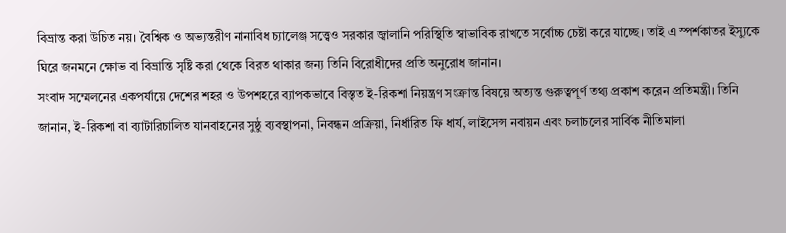বিভ্রান্ত করা উচিত নয়। বৈশ্বিক ও অভ্যন্তরীণ নানাবিধ চ্যালেঞ্জ সত্ত্বেও সরকার জ্বালানি পরিস্থিতি স্বাভাবিক রাখতে সর্বোচ্চ চেষ্টা করে যাচ্ছে। তাই এ স্পর্শকাতর ইস্যুকে ঘিরে জনমনে ক্ষোভ বা বিভ্রান্তি সৃষ্টি করা থেকে বিরত থাকার জন্য তিনি বিরোধীদের প্রতি অনুরোধ জানান।
সংবাদ সম্মেলনের একপর্যায়ে দেশের শহর ও উপশহরে ব্যাপকভাবে বিস্তৃত ই-রিকশা নিয়ন্ত্রণ সংক্রান্ত বিষয়ে অত্যন্ত গুরুত্বপূর্ণ তথ্য প্রকাশ করেন প্রতিমন্ত্রী। তিনি জানান, ই-রিকশা বা ব্যাটারিচালিত যানবাহনের সুষ্ঠু ব্যবস্থাপনা, নিবন্ধন প্রক্রিয়া, নির্ধারিত ফি ধার্য, লাইসেন্স নবায়ন এবং চলাচলের সার্বিক নীতিমালা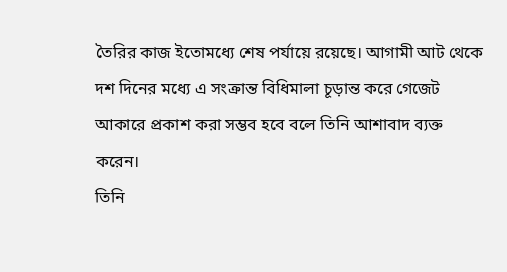তৈরির কাজ ইতোমধ্যে শেষ পর্যায়ে রয়েছে। আগামী আট থেকে দশ দিনের মধ্যে এ সংক্রান্ত বিধিমালা চূড়ান্ত করে গেজেট আকারে প্রকাশ করা সম্ভব হবে বলে তিনি আশাবাদ ব্যক্ত করেন।
তিনি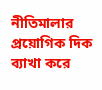নীতিমালার প্রয়োগিক দিক ব্যাখা করে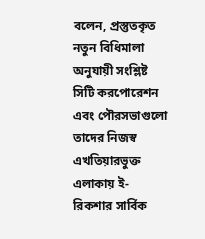বলেন, প্রস্তুতকৃত নতুন বিধিমালা অনুযায়ী সংশ্লিষ্ট সিটি করপোরেশন এবং পৌরসভাগুলো তাদের নিজস্ব এখতিয়ারভুক্ত এলাকায় ই-রিকশার সার্বিক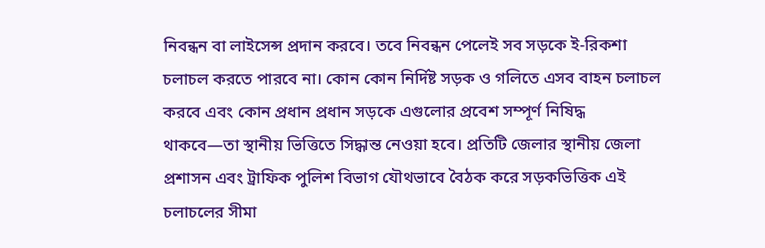নিবন্ধন বা লাইসেন্স প্রদান করবে। তবে নিবন্ধন পেলেই সব সড়কে ই-রিকশা চলাচল করতে পারবে না। কোন কোন নির্দিষ্ট সড়ক ও গলিতে এসব বাহন চলাচল করবে এবং কোন প্রধান প্রধান সড়কে এগুলোর প্রবেশ সম্পূর্ণ নিষিদ্ধ থাকবে—তা স্থানীয় ভিত্তিতে সিদ্ধান্ত নেওয়া হবে। প্রতিটি জেলার স্থানীয় জেলা প্রশাসন এবং ট্রাফিক পুলিশ বিভাগ যৌথভাবে বৈঠক করে সড়কভিত্তিক এই চলাচলের সীমা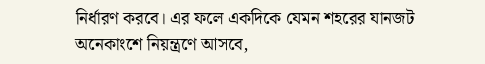নির্ধারণ করবে। এর ফলে একদিকে যেমন শহরের যানজট অনেকাংশে নিয়ন্ত্রণে আসবে,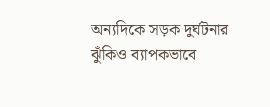অন্যদিকে সড়ক দুর্ঘটনার ঝুঁকিও ব্যাপকভাবে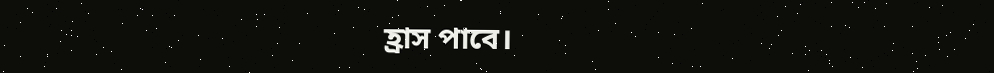হ্রাস পাবে।